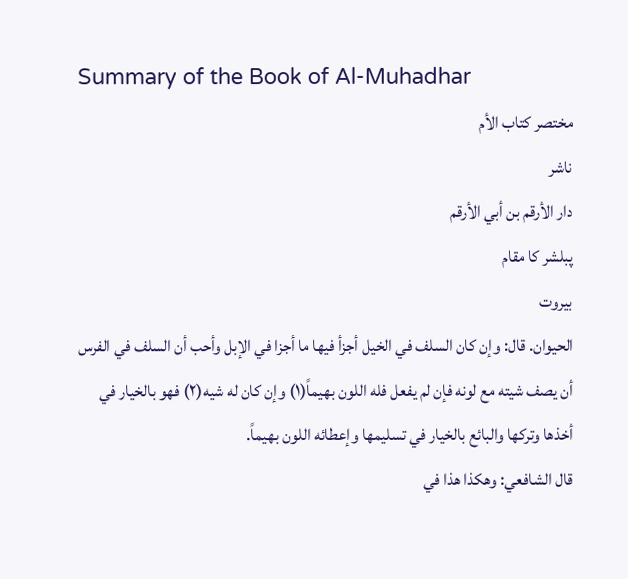Summary of the Book of Al-Muhadhar
مختصر كتاب الأم
ناشر
دار الأرقم بن أبي الأرقم
پبلشر کا مقام
بيروت
الحيوان. قال: وإن كان السلف في الخيل أجزأ فيها ما أجزا في الإبل وأحب أن السلف في الفرس أن يصف شيته مع لونه فإن لم يفعل فله اللون بهيماً(١) وإن كان له شيه(٢) فهو بالخيار في أخذها وتركها والبائع بالخيار في تسليمها وإعطائه اللون بهيماً.
قال الشافعي: وهكذا هذا في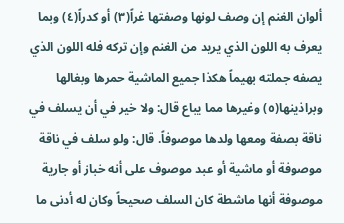ألوان الغنم إن وصف لونها وصفتها غراً(٣) أو كدراً(٤) وبما يعرف به اللون الذي يريد من الغنم وإن تركه فله اللون الذي يصفه جملته بهيماً هكذا جميع الماشية حمرها وبغالها وبراذينها(٥) وغيرها مما يباع قال: ولا خير في أن يسلف في ناقة بصفة ومعها ولدها موصوفاً. قال: ولو سلف في ناقة موصوفة أو ماشية أو عبد موصوف على أنه خباز أو جارية موصوفة أنها ماشطة كان السلف صحيحاً وكان له أدنى ما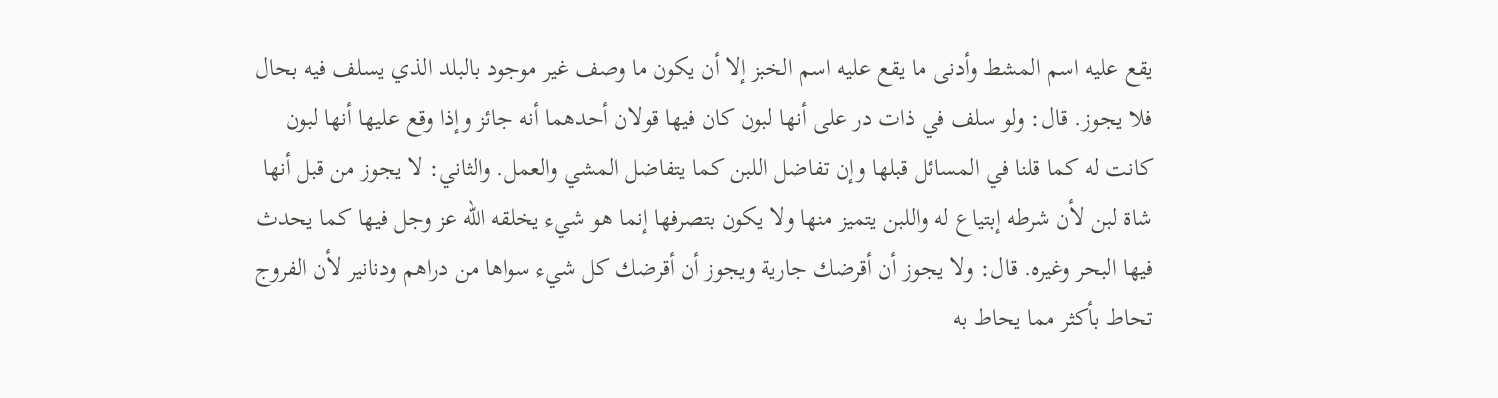يقع عليه اسم المشط وأدنى ما يقع عليه اسم الخبز إلا أن يكون ما وصف غير موجود بالبلد الذي يسلف فيه بحال فلا يجوز. قال: ولو سلف في ذات در على أنها لبون كان فيها قولان أحدهما أنه جائز وإذا وقع عليها أنها لبون كانت له كما قلنا في المسائل قبلها وإن تفاضل اللبن كما يتفاضل المشي والعمل. والثاني: لا يجوز من قبل أنها شاة لبن لأن شرطه إبتياع له واللبن يتميز منها ولا يكون بتصرفها إنما هو شيء يخلقه الله عز وجل فيها كما يحدث فيها البحر وغيره. قال: ولا يجوز أن أقرضك جارية ويجوز أن أقرضك كل شيء سواها من دراهم ودنانير لأن الفروج تحاط بأكثر مما يحاط به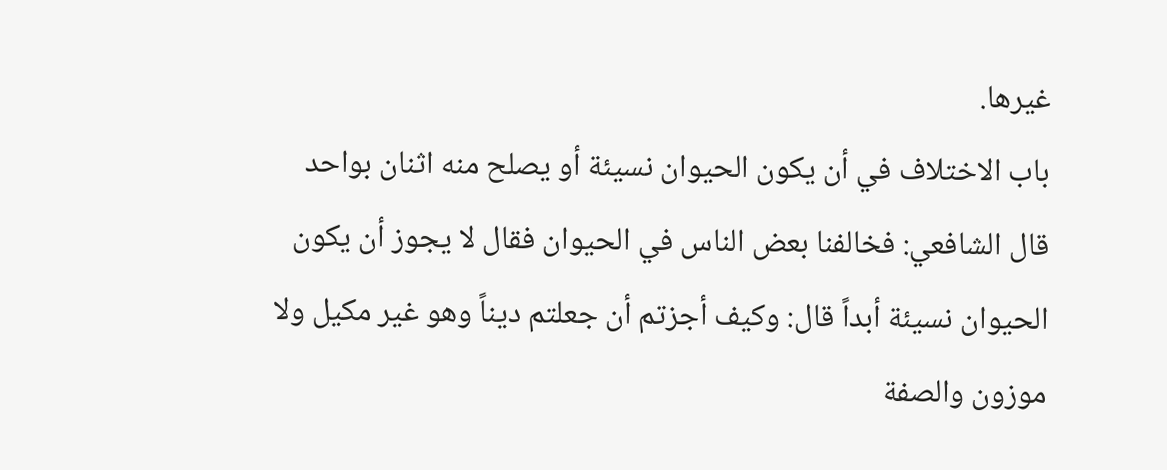غيرها.
باب الاختلاف في أن يكون الحيوان نسيئة أو يصلح منه اثنان بواحد
قال الشافعي: فخالفنا بعض الناس في الحيوان فقال لا يجوز أن يكون الحيوان نسيئة أبداً قال: وكيف أجزتم أن جعلتم ديناً وهو غير مكيل ولا موزون والصفة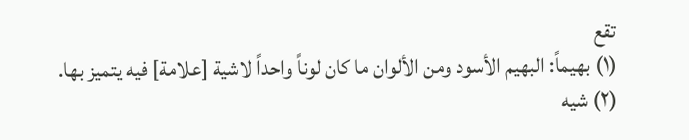تقع
(١) بهيماً: البهيم الأسود ومن الألوان ما كان لوناً واحداً لاشية [علامة] فيه يتميز بها.
(٢) شيه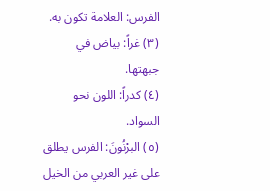الفرس: العلامة تكون به.
(٣) غراً: بياض في جبهتها.
(٤) كدراً: اللون نحو السواد.
(٥) البرْنُونَ: الفرس يطلق على غير العربي من الخيل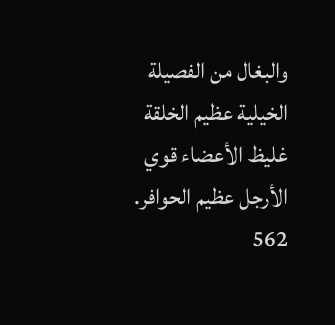والبغال من الفصيلة الخيلية عظيم الخلقة غليظ الأعضاء قوي الأرجل عظيم الحوافر.
562